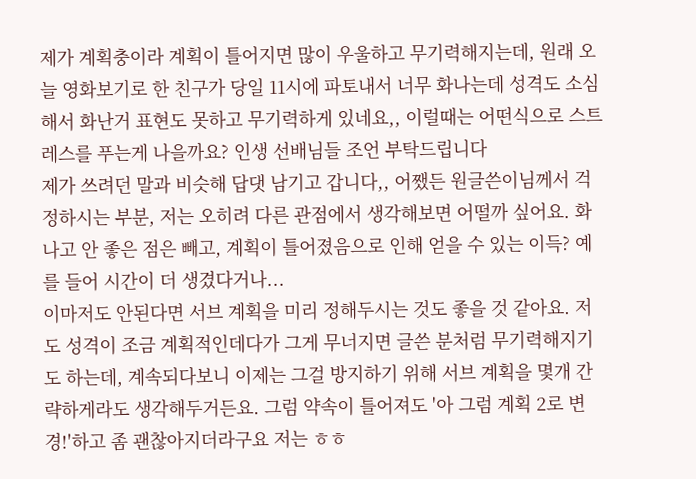제가 계획충이라 계획이 틀어지면 많이 우울하고 무기력해지는데, 원래 오늘 영화보기로 한 친구가 당일 11시에 파토내서 너무 화나는데 성격도 소심해서 화난거 표현도 못하고 무기력하게 있네요,, 이럴때는 어떤식으로 스트레스를 푸는게 나을까요? 인생 선배님들 조언 부탁드립니다
제가 쓰려던 말과 비슷해 답댓 남기고 갑니다,, 어쨌든 원글쓴이님께서 걱정하시는 부분, 저는 오히려 다른 관점에서 생각해보면 어떨까 싶어요. 화나고 안 좋은 점은 빼고, 계획이 틀어졌음으로 인해 얻을 수 있는 이득? 예를 들어 시간이 더 생겼다거나...
이마저도 안된다면 서브 계획을 미리 정해두시는 것도 좋을 것 같아요. 저도 성격이 조금 계획적인데다가 그게 무너지면 글쓴 분처럼 무기력해지기도 하는데, 계속되다보니 이제는 그걸 방지하기 위해 서브 계획을 몇개 간략하게라도 생각해두거든요. 그럼 약속이 틀어져도 '아 그럼 계획 2로 변경!'하고 좀 괜찮아지더라구요 저는 ㅎㅎ